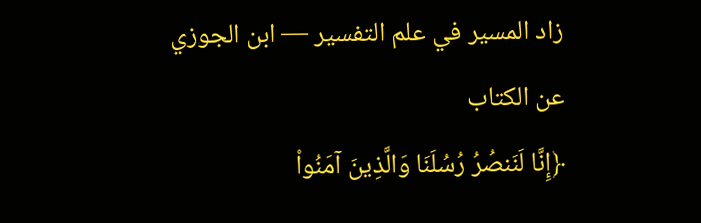زاد المسير في علم التفسير — ابن الجوزي
عن الكتاب
﴿إِنَّا لَنَنصُرُ رُسُلَنَا وَالَّذِينَ آمَنُواْ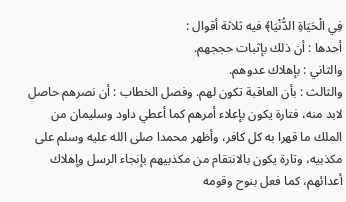فِي الْحَيَاةِ الدُّنْيَا﴾ فيه ثلاثة أقوال :
أحدها : أن ذلك بإثبات حججهم.
والثاني : بإهلاك عدوهم.
والثالث : بأن العاقبة تكون لهم. وفصل الخطاب : أن نصرهم حاصل لابد منه، فتارة يكون بإعلاء أمرهم كما أعطي داود وسليمان من الملك ما قهرا به كل كافر، وأظهر محمدا صلى الله عليه وسلم على مكذبيه، وتارة يكون بالانتقام من مكذبيهم بإنجاء الرسل وإهلاك أعدائهم، كما فعل بنوح وقومه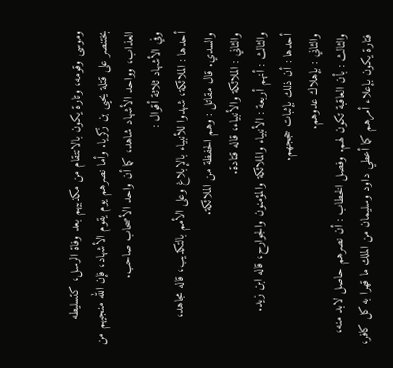وموسى وقومه، وتارة يكون بالانتقام من مكذبيهم بعد وفاة الرسل، كتسليطه بختنصر على قتلة يحيى بن زكريا. وأما نصرهم يوم يقوم الأشهاد، فإن الله منجيهم من العذاب، وواحد الأشهاد شاهد، كما أن واحد الأصحاب صاحب.
وفي الأشهاد ثلاثة أقوال :
أحدها : الملائكة، شهدوا للأنبياء بالإبلاغ وعلى الأمم بالتكذيب، قاله مجاهد، والسدي. قال مقاتل : وهم الحفظة من الملائكة.
والثاني : الملائكة والأنبياء، قاله قتادة.
والثالث : أنهم أربعة : الأنبياء والملائكة والمؤمنون والجوارح، قاله ابن زيد.
أحدها : أن ذلك بإثبات حججهم.
والثاني : بإهلاك عدوهم.
والثالث : بأن العاقبة تكون لهم. وفصل الخطاب : أن نصرهم حاصل لابد منه، فتارة يكون بإعلاء أمرهم كما أعطي داود وسليمان من الملك ما قهرا به كل كافر،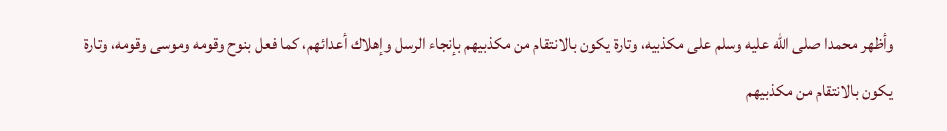وأظهر محمدا صلى الله عليه وسلم على مكذبيه، وتارة يكون بالانتقام من مكذبيهم بإنجاء الرسل وإهلاك أعدائهم، كما فعل بنوح وقومه وموسى وقومه، وتارة يكون بالانتقام من مكذبيهم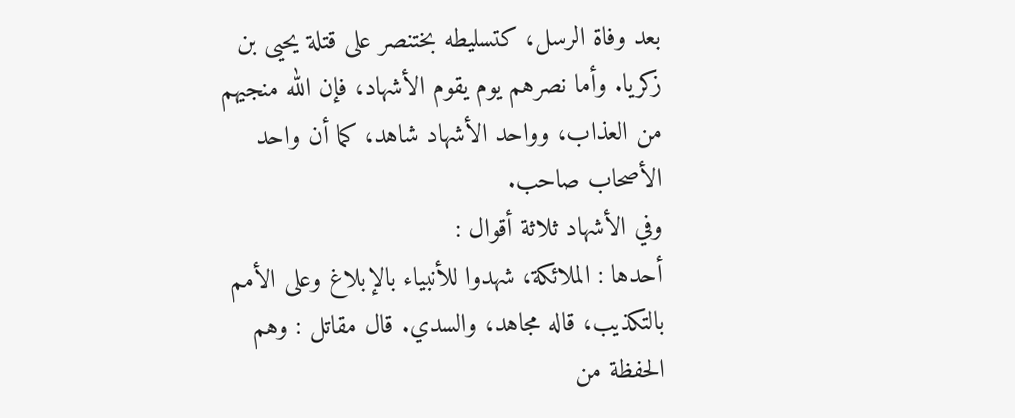بعد وفاة الرسل، كتسليطه بختنصر على قتلة يحيى بن زكريا. وأما نصرهم يوم يقوم الأشهاد، فإن الله منجيهم من العذاب، وواحد الأشهاد شاهد، كما أن واحد الأصحاب صاحب.
وفي الأشهاد ثلاثة أقوال :
أحدها : الملائكة، شهدوا للأنبياء بالإبلاغ وعلى الأمم بالتكذيب، قاله مجاهد، والسدي. قال مقاتل : وهم الحفظة من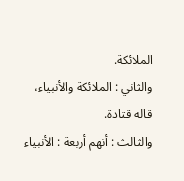الملائكة.
والثاني : الملائكة والأنبياء، قاله قتادة.
والثالث : أنهم أربعة : الأنبياء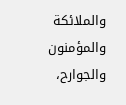والملائكة والمؤمنون والجوارح،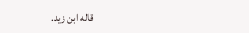قاله ابن زيد.